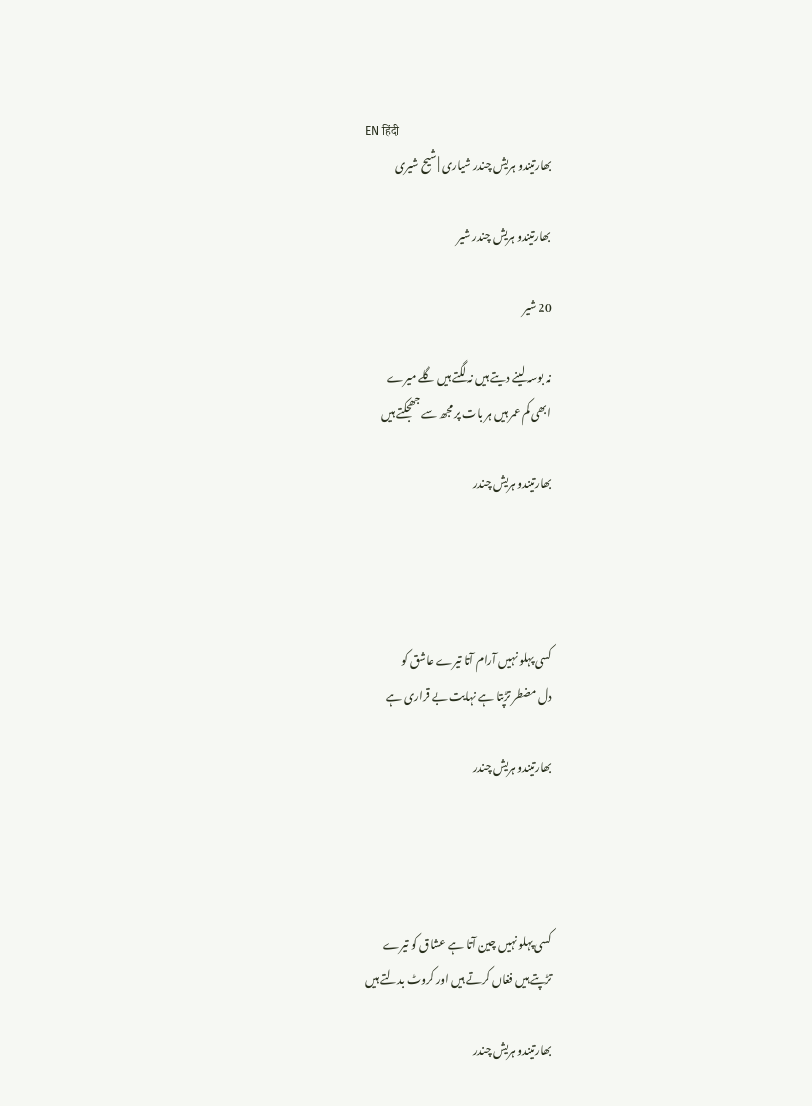EN हिंदी
بھارتیندو ہریش چندر شیاری | شیح شیری

بھارتیندو ہریش چندر شیر

20 شیر

نہ بوسہ لینے دیتے ہیں نہ لگتے ہیں گلے میرے
ابھی کم عمر ہیں ہر بات پر مجھ سے جھجکتے ہیں

بھارتیندو ہریش چندر




کسی پہلو نہیں آرام آتا تیرے عاشق کو
دل مضطر تڑپتا ہے نہایت بے قراری ہے

بھارتیندو ہریش چندر




کسی پہلو نہیں چین آتا ہے عشاق کو تیرے
تڑپتے ہیں فغاں کرتے ہیں اور کروٹ بدلتے ہیں

بھارتیندو ہریش چندر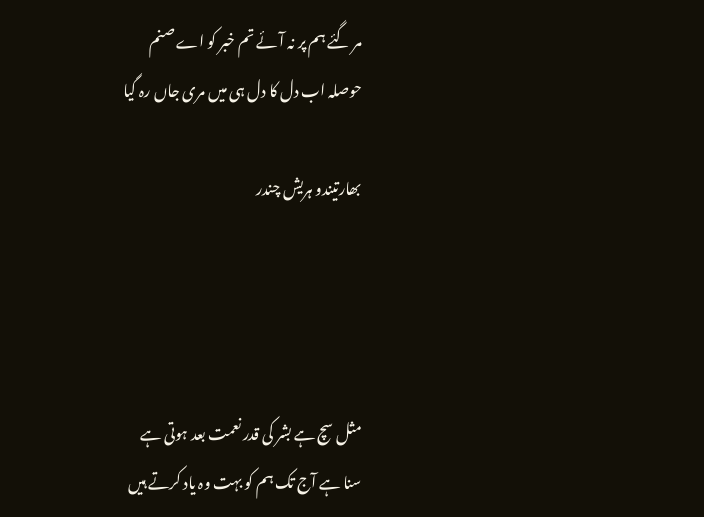مر گئے ہم پر نہ آئے تم خبر کو اے صنم
حوصلہ اب دل کا دل ہی میں مری جاں رہ گیا

بھارتیندو ہریش چندر




مثل سچ ہے بشر کی قدر نعمت بعد ہوتی ہے
سنا ہے آج تک ہم کو بہت وہ یاد کرتے ہیں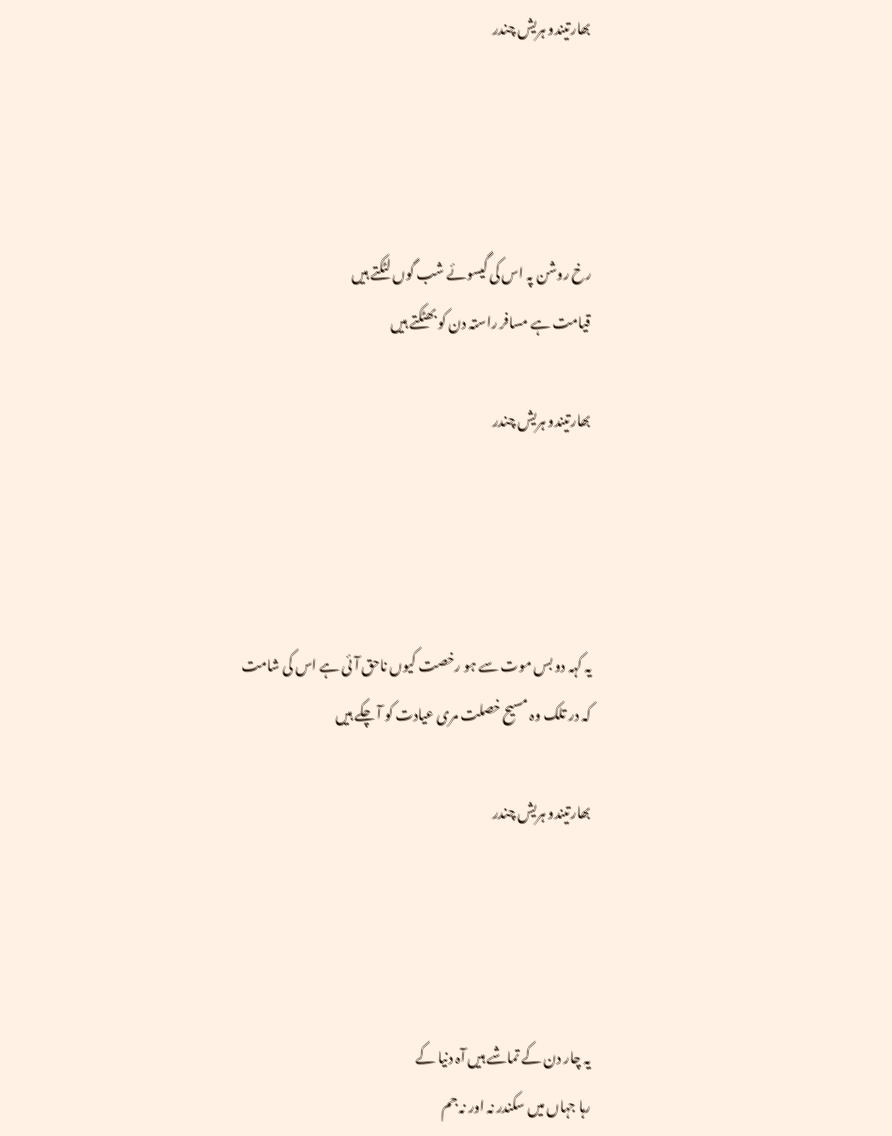بھارتیندو ہریش چندر




رخ روشن پہ اس کی گیسوئے شب گوں لٹکتے ہیں
قیامت ہے مسافر راستہ دن کو بھٹکتے ہیں

بھارتیندو ہریش چندر




یہ کہہ دو بس موت سے ہو رخصت کیوں ناحق آئی ہے اس کی شامت
کہ در تلک وہ مسیح خصلت مری عیادت کو آ چکے ہیں

بھارتیندو ہریش چندر




یہ چار دن کے تماشے ہیں آہ دنیا کے
رہا جہاں میں سکندر نہ اور نہ جم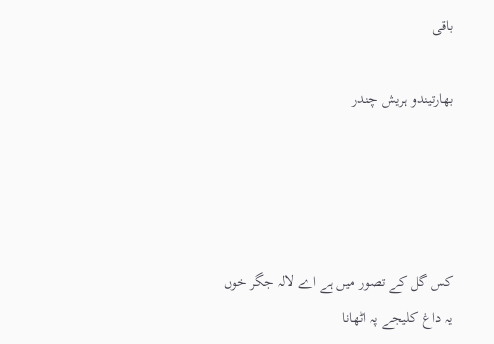باقی

بھارتیندو ہریش چندر




کس گل کے تصور میں ہے اے لالہ جگر خوں
یہ داغ کلیجے پہ اٹھانا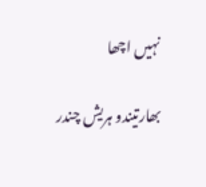نہیں اچھا

بھارتیندو ہریش چندر